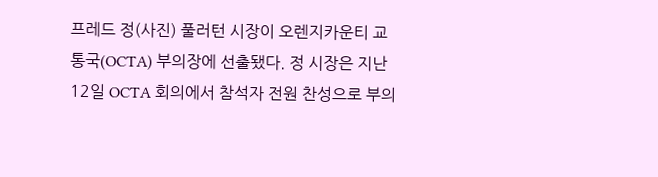프레드 정(사진) 풀러턴 시장이 오렌지카운티 교통국(OCTA) 부의장에 선출됐다. 정 시장은 지난 12일 OCTA 회의에서 참석자 전원 찬성으로 부의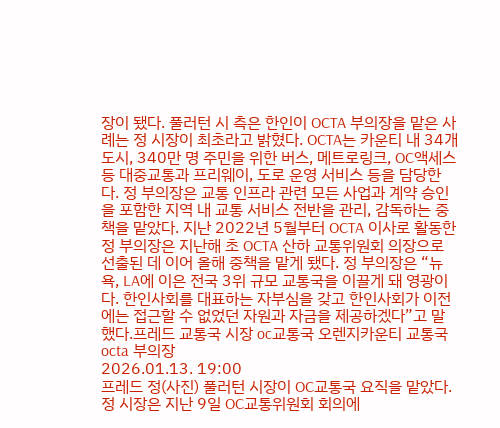장이 됐다. 풀러턴 시 측은 한인이 OCTA 부의장을 맡은 사례는 정 시장이 최초라고 밝혔다. OCTA는 카운티 내 34개 도시, 340만 명 주민을 위한 버스, 메트로링크, OC액세스 등 대중교통과 프리웨이, 도로 운영 서비스 등을 담당한다. 정 부의장은 교통 인프라 관련 모든 사업과 계약 승인을 포함한 지역 내 교통 서비스 전반을 관리, 감독하는 중책을 맡았다. 지난 2022년 5월부터 OCTA 이사로 활동한 정 부의장은 지난해 초 OCTA 산하 교통위원회 의장으로 선출된 데 이어 올해 중책을 맡게 됐다. 정 부의장은 “뉴욕, LA에 이은 전국 3위 규모 교통국을 이끌게 돼 영광이다. 한인사회를 대표하는 자부심을 갖고 한인사회가 이전에는 접근할 수 없었던 자원과 자금을 제공하겠다”고 말했다.프레드 교통국 시장 oc교통국 오렌지카운티 교통국 octa 부의장
2026.01.13. 19:00
프레드 정(사진) 풀러턴 시장이 OC교통국 요직을 맡았다. 정 시장은 지난 9일 OC교통위원회 회의에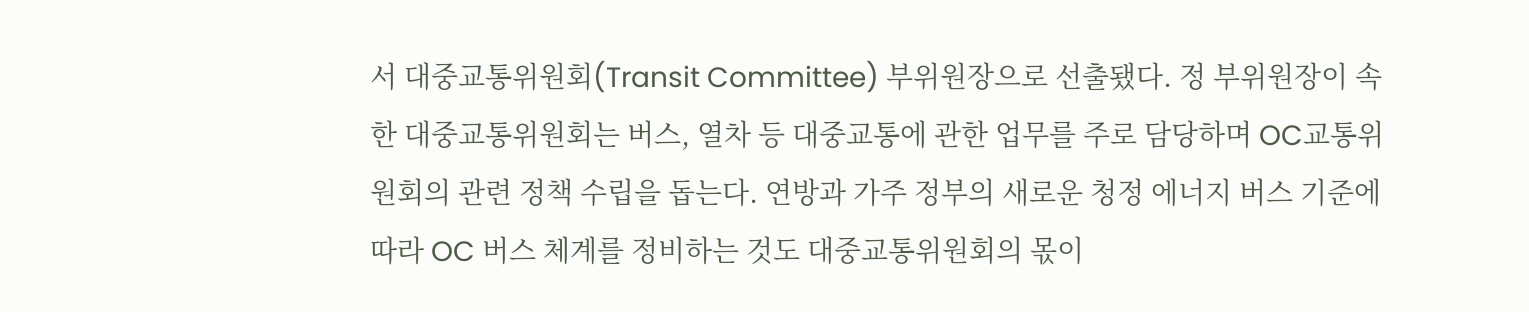서 대중교통위원회(Transit Committee) 부위원장으로 선출됐다. 정 부위원장이 속한 대중교통위원회는 버스, 열차 등 대중교통에 관한 업무를 주로 담당하며 OC교통위원회의 관련 정책 수립을 돕는다. 연방과 가주 정부의 새로운 청정 에너지 버스 기준에 따라 OC 버스 체계를 정비하는 것도 대중교통위원회의 몫이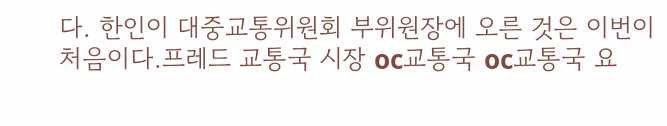다. 한인이 대중교통위원회 부위원장에 오른 것은 이번이 처음이다.프레드 교통국 시장 oc교통국 oc교통국 요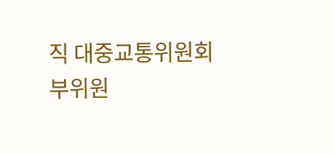직 대중교통위원회 부위원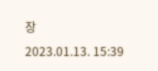장
2023.01.13. 15:39